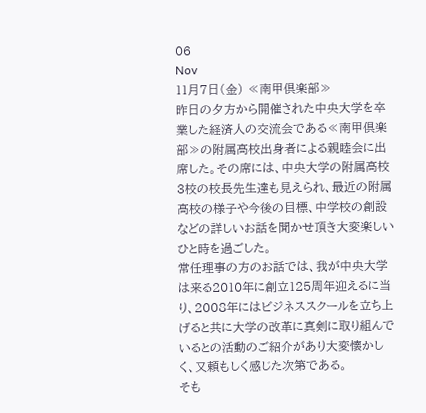06
Nov
11月7日(金) ≪南甲倶楽部≫
昨日の夕方から開催された中央大学を卒業した経済人の交流会である≪南甲倶楽部≫の附属高校出身者による親睦会に出席した。その席には、中央大学の附属高校3校の校長先生達も見えられ、最近の附属高校の様子や今後の目標、中学校の創設などの詳しいお話を聞かせ頂き大変楽しいひと時を過ごした。
常任理事の方のお話では、我が中央大学は来る2010年に創立125周年迎えるに当り、2008年にはビジネススクールを立ち上げると共に大学の改革に真剣に取り組んでいるとの活動のご紹介があり大変懐かしく、又頼もしく感じた次第である。
そも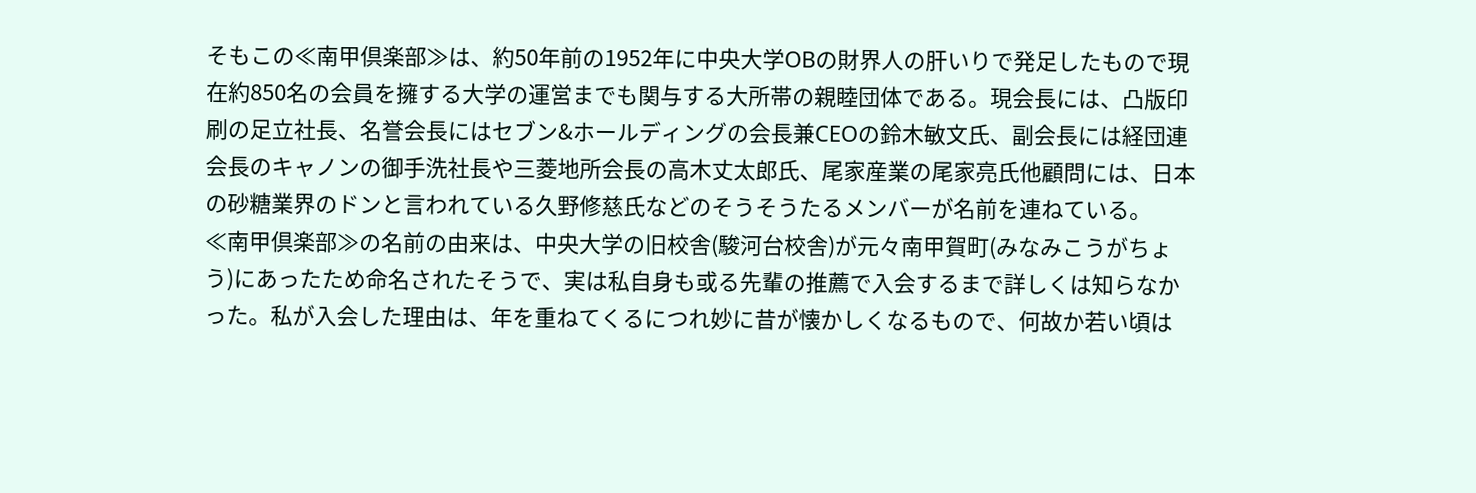そもこの≪南甲倶楽部≫は、約50年前の1952年に中央大学OBの財界人の肝いりで発足したもので現在約850名の会員を擁する大学の運営までも関与する大所帯の親睦団体である。現会長には、凸版印刷の足立社長、名誉会長にはセブン&ホールディングの会長兼CEOの鈴木敏文氏、副会長には経団連会長のキャノンの御手洗社長や三菱地所会長の高木丈太郎氏、尾家産業の尾家亮氏他顧問には、日本の砂糖業界のドンと言われている久野修慈氏などのそうそうたるメンバーが名前を連ねている。
≪南甲倶楽部≫の名前の由来は、中央大学の旧校舎(駿河台校舎)が元々南甲賀町(みなみこうがちょう)にあったため命名されたそうで、実は私自身も或る先輩の推薦で入会するまで詳しくは知らなかった。私が入会した理由は、年を重ねてくるにつれ妙に昔が懐かしくなるもので、何故か若い頃は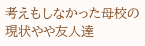考えもしなかった母校の現状やや友人達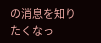の消息を知りたくなっ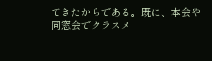てきたからである。既に、本会や同窓会でクラスメ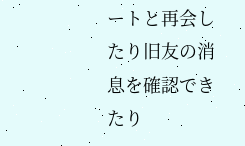ートと再会したり旧友の消息を確認できたり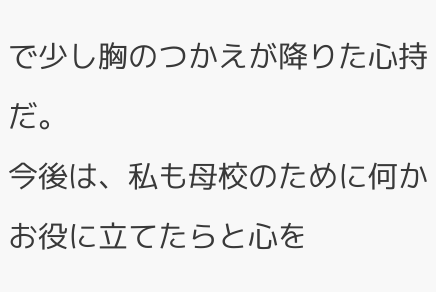で少し胸のつかえが降りた心持だ。
今後は、私も母校のために何かお役に立てたらと心を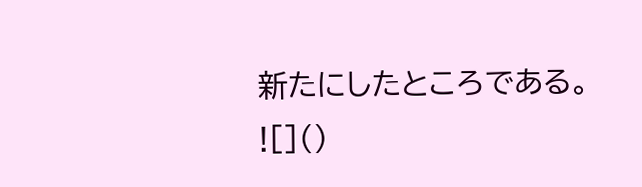新たにしたところである。
![]()